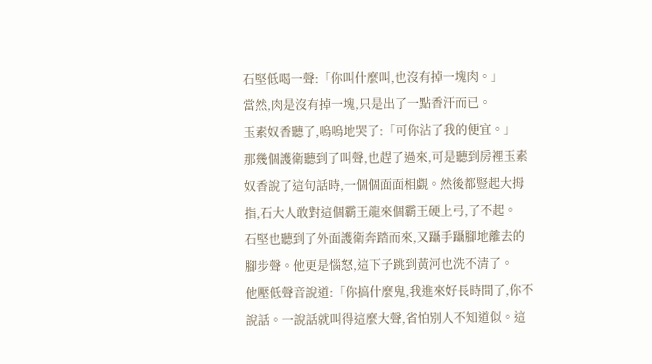石堅低喝一聲:「你叫什麼叫,也沒有掉一塊肉。」
當然,肉是沒有掉一塊,只是出了一點香汗而已。
玉素奴香聽了,嗚嗚地哭了:「可你沾了我的便宜。」
那幾個護衛聽到了叫聲,也趕了過來,可是聽到房裡玉素奴香說了這句話時,一個個面面相覷。然後都豎起大拇指,石大人敢對這個霸王龍來個霸王硬上弓,了不起。
石堅也聽到了外面護衛奔踏而來,又躡手躡腳地離去的腳步聲。他更是惱怒,這下子跳到黃河也洗不清了。
他壓低聲音說道:「你搞什麼鬼,我進來好長時間了,你不說話。一說話就叫得這麼大聲,省怕別人不知道似。這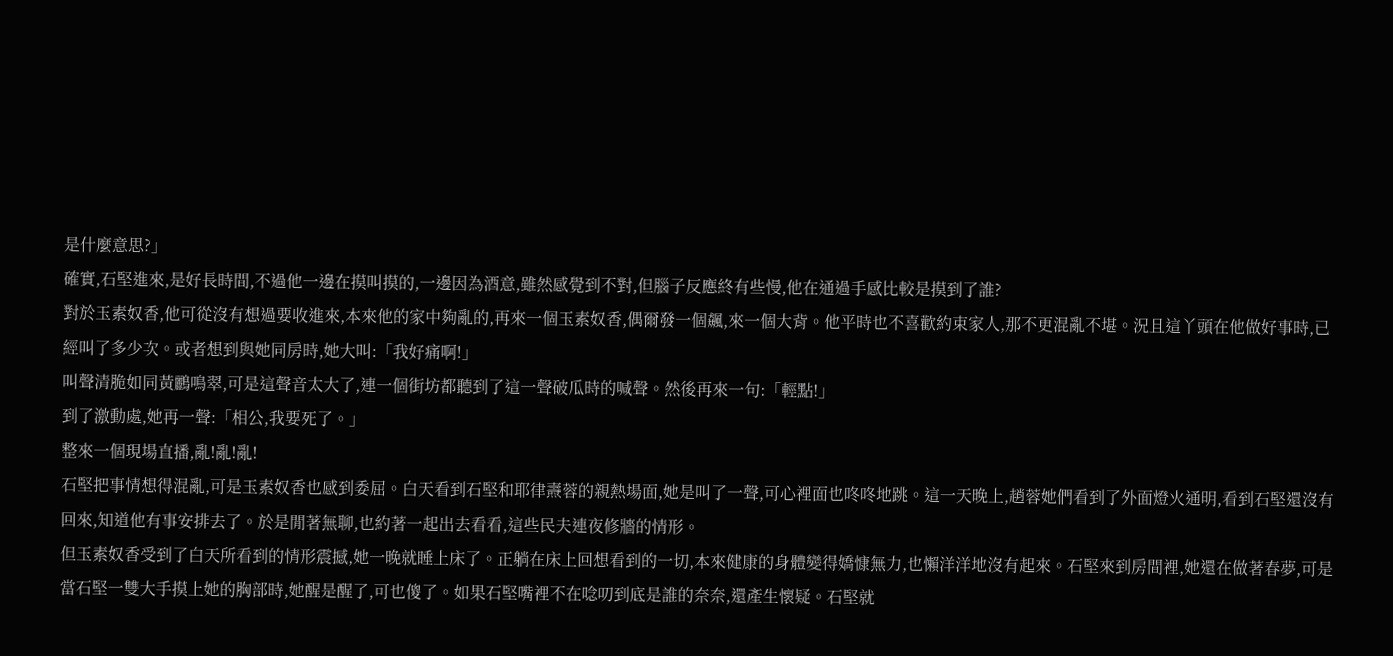是什麼意思?」
確實,石堅進來,是好長時間,不過他一邊在摸叫摸的,一邊因為酒意,雖然感覺到不對,但腦子反應終有些慢,他在通過手感比較是摸到了誰?
對於玉素奴香,他可從沒有想過要收進來,本來他的家中夠亂的,再來一個玉素奴香,偶爾發一個飆,來一個大背。他平時也不喜歡約束家人,那不更混亂不堪。況且這丫頭在他做好事時,已經叫了多少次。或者想到與她同房時,她大叫:「我好痛啊!」
叫聲清脆如同黃鸝鳴翠,可是這聲音太大了,連一個街坊都聽到了這一聲破瓜時的喊聲。然後再來一句:「輕點!」
到了激動處,她再一聲:「相公,我要死了。」
整來一個現場直播,亂!亂!亂!
石堅把事情想得混亂,可是玉素奴香也感到委屈。白天看到石堅和耶律燾蓉的親熱場面,她是叫了一聲,可心裡面也咚咚地跳。這一天晚上,趙蓉她們看到了外面燈火通明,看到石堅還沒有回來,知道他有事安排去了。於是閒著無聊,也約著一起出去看看,這些民夫連夜修牆的情形。
但玉素奴香受到了白天所看到的情形震撼,她一晚就睡上床了。正躺在床上回想看到的一切,本來健康的身體變得嬌慷無力,也懶洋洋地沒有起來。石堅來到房間裡,她還在做著春夢,可是當石堅一雙大手摸上她的胸部時,她醒是醒了,可也傻了。如果石堅嘴裡不在唸叨到底是誰的奈奈,還產生懷疑。石堅就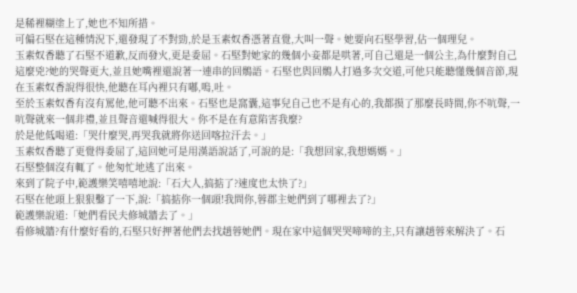是稀裡糊塗上了,她也不知所措。
可偏石堅在這種情況下,還發現了不對勁,於是玉素奴香憑著直覺,大叫一聲。她要向石堅學習,佔一個理兒。
玉素奴香聽了石堅不道歉,反而發火,更是委屈。石堅對她家的幾個小妾都是哄著,可自己還是一個公主,為什麼對自己這麼兇?她的哭聲更大,並且她嘴裡還說著一連串的回鶻語。石堅也與回鶻人打過多次交道,可他只能聽懂幾個音節,現在玉素奴香說得很快,他聽在耳內裡只有嘟,嗚,吐。
至於玉素奴香有沒有罵他,他可聽不出來。石堅也是窩囊,這事兒自己也不是有心的,我都摸了那麼長時間,你不吭聲,一吭聲就來一個非禮,並且聲音還喊得很大。你不是在有意陷害我麼?
於是他低喝道:「哭什麼哭,再哭我就將你送回喀拉汗去。」
玉素奴香聽了更覺得委屈了,這回她可是用漢語說話了,可說的是:「我想回家,我想媽媽。」
石堅整個沒有輒了。他匆忙地逃了出來。
來到了院子中,範護樂笑嘻嘻地說:「石大人,搞掂了?速度也太快了?」
石堅在他頭上狠狠鑿了一下,說:「搞掂你一個頭!我問你,蓉郡主她們到了哪裡去了?」
範護樂說道:「她們看民夫修城牆去了。」
看修城牆?有什麼好看的,石堅只好押著他們去找趙蓉她們。現在家中這個哭哭啼啼的主,只有讓趙蓉來解決了。石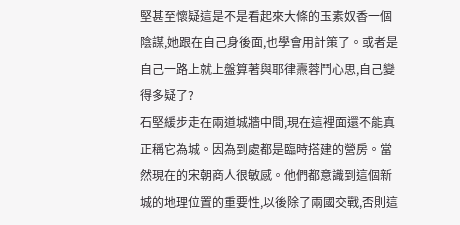堅甚至懷疑這是不是看起來大條的玉素奴香一個陰謀,她跟在自己身後面,也學會用計策了。或者是自己一路上就上盤算著與耶律燾蓉鬥心思,自己變得多疑了?
石堅緩步走在兩道城牆中間,現在這裡面還不能真正稱它為城。因為到處都是臨時搭建的營房。當然現在的宋朝商人很敏感。他們都意識到這個新城的地理位置的重要性,以後除了兩國交戰,否則這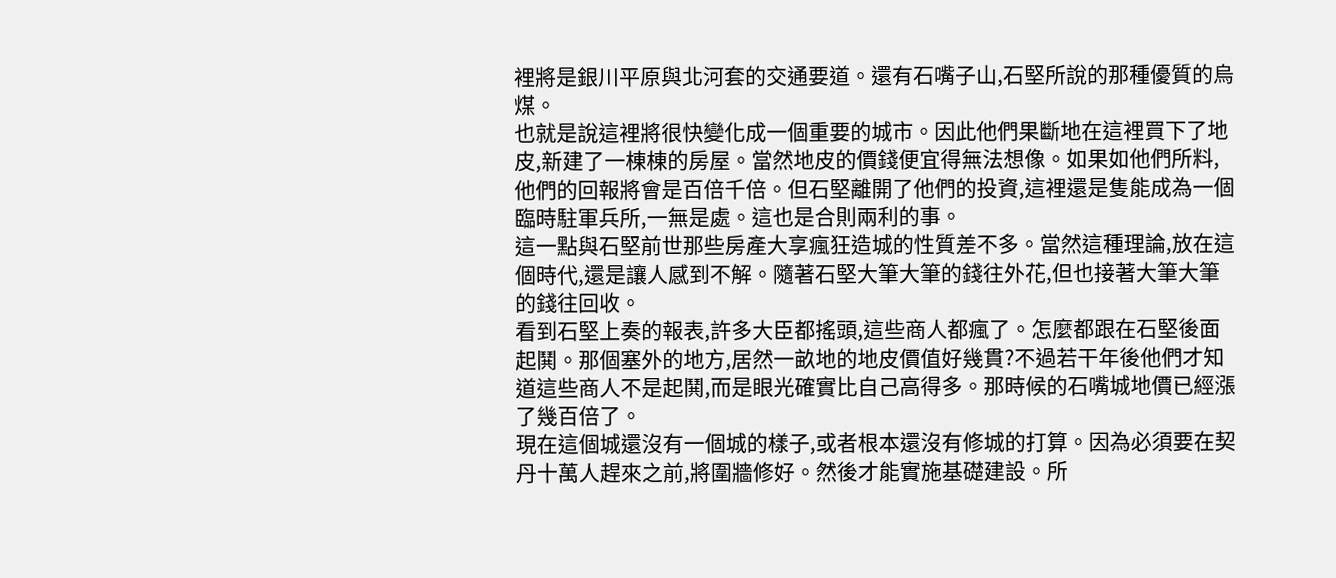裡將是銀川平原與北河套的交通要道。還有石嘴子山,石堅所說的那種優質的烏煤。
也就是說這裡將很快變化成一個重要的城市。因此他們果斷地在這裡買下了地皮,新建了一棟棟的房屋。當然地皮的價錢便宜得無法想像。如果如他們所料,他們的回報將會是百倍千倍。但石堅離開了他們的投資,這裡還是隻能成為一個臨時駐軍兵所,一無是處。這也是合則兩利的事。
這一點與石堅前世那些房產大享瘋狂造城的性質差不多。當然這種理論,放在這個時代,還是讓人感到不解。隨著石堅大筆大筆的錢往外花,但也接著大筆大筆的錢往回收。
看到石堅上奏的報表,許多大臣都搖頭,這些商人都瘋了。怎麼都跟在石堅後面起鬨。那個塞外的地方,居然一畝地的地皮價值好幾貫?不過若干年後他們才知道這些商人不是起鬨,而是眼光確實比自己高得多。那時候的石嘴城地價已經漲了幾百倍了。
現在這個城還沒有一個城的樣子,或者根本還沒有修城的打算。因為必須要在契丹十萬人趕來之前,將圍牆修好。然後才能實施基礎建設。所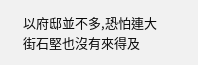以府邸並不多,恐怕連大街石堅也沒有來得及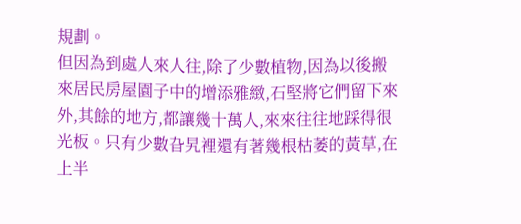規劃。
但因為到處人來人往,除了少數植物,因為以後搬來居民房屋園子中的增添雅緻,石堅將它們留下來外,其餘的地方,都讓幾十萬人,來來往往地踩得很光板。只有少數旮旯裡還有著幾根枯萎的黃草,在上半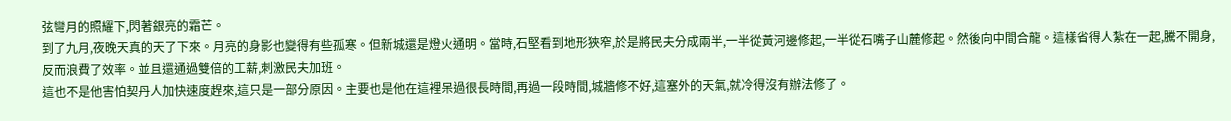弦彎月的照耀下,閃著銀亮的霜芒。
到了九月,夜晚天真的天了下來。月亮的身影也變得有些孤寒。但新城還是燈火通明。當時,石堅看到地形狹窄,於是將民夫分成兩半,一半從黃河邊修起,一半從石嘴子山麓修起。然後向中間合龍。這樣省得人紮在一起,騰不開身,反而浪費了效率。並且還通過雙倍的工薪,刺激民夫加班。
這也不是他害怕契丹人加快速度趕來,這只是一部分原因。主要也是他在這裡呆過很長時間,再過一段時間,城牆修不好,這塞外的天氣,就冷得沒有辦法修了。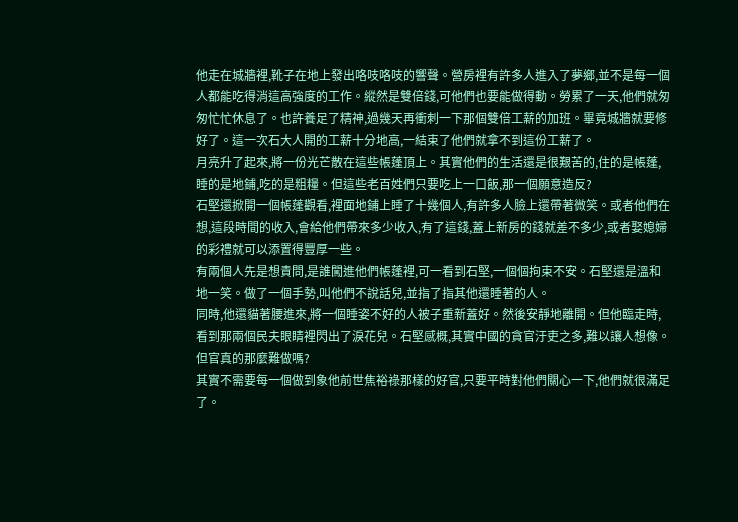他走在城牆裡,靴子在地上發出咯吱咯吱的響聲。營房裡有許多人進入了夢鄉,並不是每一個人都能吃得消這高強度的工作。縱然是雙倍錢,可他們也要能做得動。勞累了一天,他們就匆匆忙忙休息了。也許養足了精神,過幾天再衝刺一下那個雙倍工薪的加班。畢竟城牆就要修好了。這一次石大人開的工薪十分地高,一結束了他們就拿不到這份工薪了。
月亮升了起來,將一份光芒散在這些帳蓬頂上。其實他們的生活還是很艱苦的,住的是帳蓬,睡的是地鋪,吃的是粗糧。但這些老百姓們只要吃上一口飯,那一個願意造反?
石堅還掀開一個帳蓬觀看,裡面地鋪上睡了十幾個人,有許多人臉上還帶著微笑。或者他們在想,這段時間的收入,會給他們帶來多少收入,有了這錢,蓋上新房的錢就差不多少,或者娶媳婦的彩禮就可以添置得豐厚一些。
有兩個人先是想責問,是誰闖進他們帳蓬裡,可一看到石堅,一個個拘束不安。石堅還是溫和地一笑。做了一個手勢,叫他們不說話兒,並指了指其他還睡著的人。
同時,他還貓著腰進來,將一個睡姿不好的人被子重新蓋好。然後安靜地離開。但他臨走時,看到那兩個民夫眼睛裡閃出了淚花兒。石堅感概,其實中國的貪官汙吏之多,難以讓人想像。但官真的那麼難做嗎?
其實不需要每一個做到象他前世焦裕祿那樣的好官,只要平時對他們關心一下,他們就很滿足了。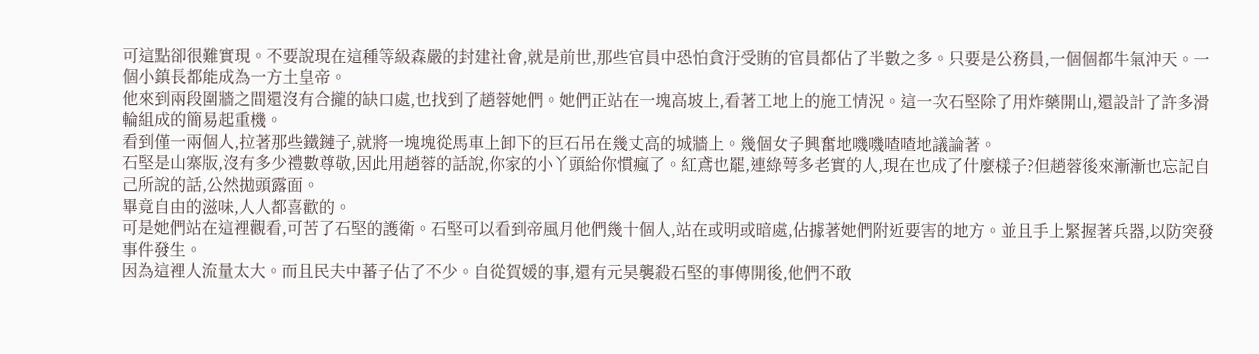可這點卻很難實現。不要說現在這種等級森嚴的封建社會,就是前世,那些官員中恐怕貪汙受賄的官員都佔了半數之多。只要是公務員,一個個都牛氣沖天。一個小鎮長都能成為一方土皇帝。
他來到兩段圍牆之間還沒有合攏的缺口處,也找到了趙蓉她們。她們正站在一塊高坡上,看著工地上的施工情況。這一次石堅除了用炸藥開山,還設計了許多滑輪組成的簡易起重機。
看到僅一兩個人,拉著那些鐵鏈子,就將一塊塊從馬車上卸下的巨石吊在幾丈高的城牆上。幾個女子興奮地嘰嘰喳喳地議論著。
石堅是山寨版,沒有多少禮數尊敬,因此用趙蓉的話說,你家的小丫頭給你慣瘋了。紅鳶也罷,連綠萼多老實的人,現在也成了什麼樣子?但趙蓉後來漸漸也忘記自己所說的話,公然拋頭露面。
畢竟自由的滋味,人人都喜歡的。
可是她們站在這裡觀看,可苦了石堅的護衛。石堅可以看到帝風月他們幾十個人,站在或明或暗處,佔據著她們附近要害的地方。並且手上緊握著兵器,以防突發事件發生。
因為這裡人流量太大。而且民夫中蕃子佔了不少。自從賀媛的事,還有元昊襲殺石堅的事傳開後,他們不敢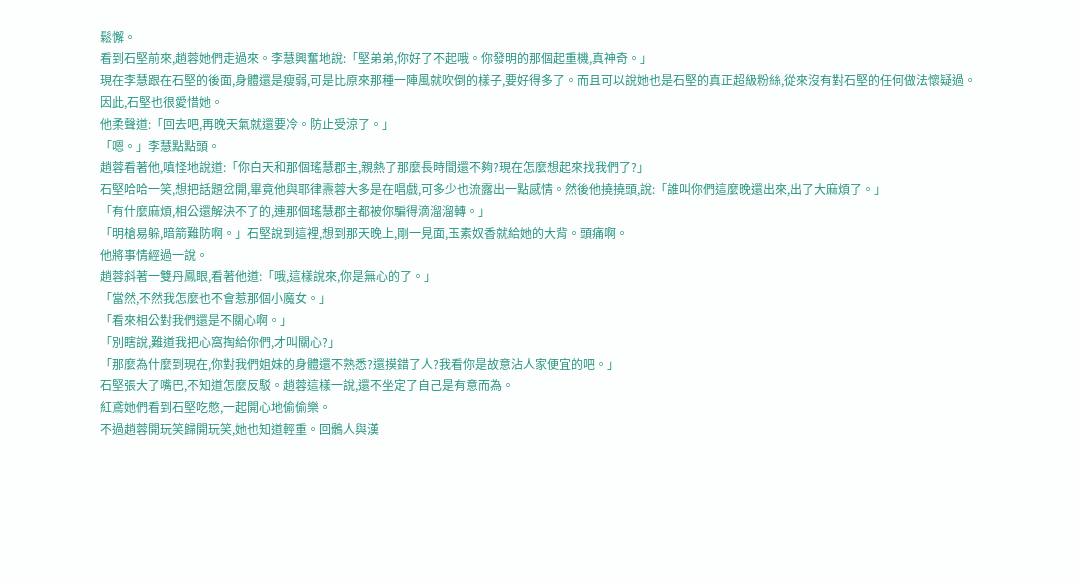鬆懈。
看到石堅前來,趙蓉她們走過來。李慧興奮地說:「堅弟弟,你好了不起哦。你發明的那個起重機,真神奇。」
現在李慧跟在石堅的後面,身體還是瘦弱,可是比原來那種一陣風就吹倒的樣子,要好得多了。而且可以說她也是石堅的真正超級粉絲,從來沒有對石堅的任何做法懷疑過。
因此,石堅也很愛惜她。
他柔聲道:「回去吧,再晚天氣就還要冷。防止受涼了。」
「嗯。」李慧點點頭。
趙蓉看著他,嗔怪地說道:「你白天和那個瑤慧郡主,親熱了那麼長時間還不夠?現在怎麼想起來找我們了?」
石堅哈哈一笑,想把話題岔開,畢竟他與耶律燾蓉大多是在唱戲,可多少也流露出一點感情。然後他撓撓頭,說:「誰叫你們這麼晚還出來,出了大麻煩了。」
「有什麼麻煩,相公還解決不了的,連那個瑤慧郡主都被你騙得滴溜溜轉。」
「明槍易躲,暗箭難防啊。」石堅說到這裡,想到那天晚上,剛一見面,玉素奴香就給她的大背。頭痛啊。
他將事情經過一說。
趙蓉斜著一雙丹鳳眼,看著他道:「哦,這樣說來,你是無心的了。」
「當然,不然我怎麼也不會惹那個小魔女。」
「看來相公對我們還是不關心啊。」
「別瞎說,難道我把心窩掏給你們,才叫關心?」
「那麼為什麼到現在,你對我們姐妹的身體還不熟悉?還摸錯了人?我看你是故意沾人家便宜的吧。」
石堅張大了嘴巴,不知道怎麼反駁。趙蓉這樣一說,還不坐定了自己是有意而為。
紅鳶她們看到石堅吃憋,一起開心地偷偷樂。
不過趙蓉開玩笑歸開玩笑,她也知道輕重。回鶻人與漢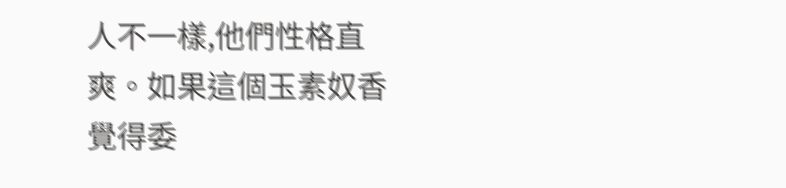人不一樣,他們性格直爽。如果這個玉素奴香覺得委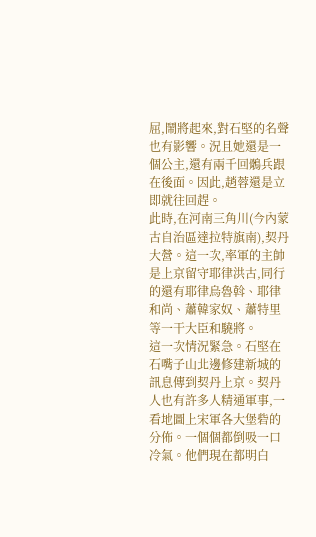屈,鬧將起來,對石堅的名聲也有影響。況且她還是一個公主,還有兩千回鶻兵跟在後面。因此,趙蓉還是立即就往回趕。
此時,在河南三角川(今內蒙古自治區達拉特旗南),契丹大營。這一次,率軍的主帥是上京留守耶律洪古,同行的還有耶律烏魯斡、耶律和尚、蕭韓家奴、蕭特里等一干大臣和驍將。
這一次情況緊急。石堅在石嘴子山北邊修建新城的訊息傳到契丹上京。契丹人也有許多人精通軍事,一看地圖上宋軍各大堡砦的分佈。一個個都倒吸一口冷氣。他們現在都明白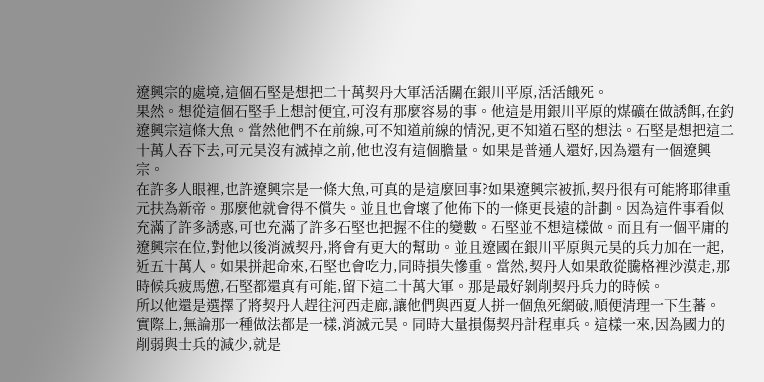遼興宗的處境,這個石堅是想把二十萬契丹大軍活活關在銀川平原,活活餓死。
果然。想從這個石堅手上想討便宜,可沒有那麼容易的事。他這是用銀川平原的煤礦在做誘餌,在釣遼興宗這條大魚。當然他們不在前線,可不知道前線的情況,更不知道石堅的想法。石堅是想把這二十萬人吞下去,可元昊沒有滅掉之前,他也沒有這個膽量。如果是普通人還好,因為還有一個遼興宗。
在許多人眼裡,也許遼興宗是一條大魚,可真的是這麼回事?如果遼興宗被抓,契丹很有可能將耶律重元扶為新帝。那麼他就會得不償失。並且也會壞了他佈下的一條更長遠的計劃。因為這件事看似充滿了許多誘惑,可也充滿了許多石堅也把握不住的變數。石堅並不想這樣做。而且有一個平庸的遼興宗在位,對他以後消滅契丹,將會有更大的幫助。並且遼國在銀川平原與元昊的兵力加在一起,近五十萬人。如果拼起命來,石堅也會吃力,同時損失慘重。當然,契丹人如果敢從騰格裡沙漠走,那時候兵疲馬憊,石堅都還真有可能,留下這二十萬大軍。那是最好剝削契丹兵力的時候。
所以他還是選擇了將契丹人趕往河西走廊,讓他們與西夏人拼一個魚死網破,順便清理一下生蕃。
實際上,無論那一種做法都是一樣,消滅元昊。同時大量損傷契丹計程車兵。這樣一來,因為國力的削弱與士兵的減少,就是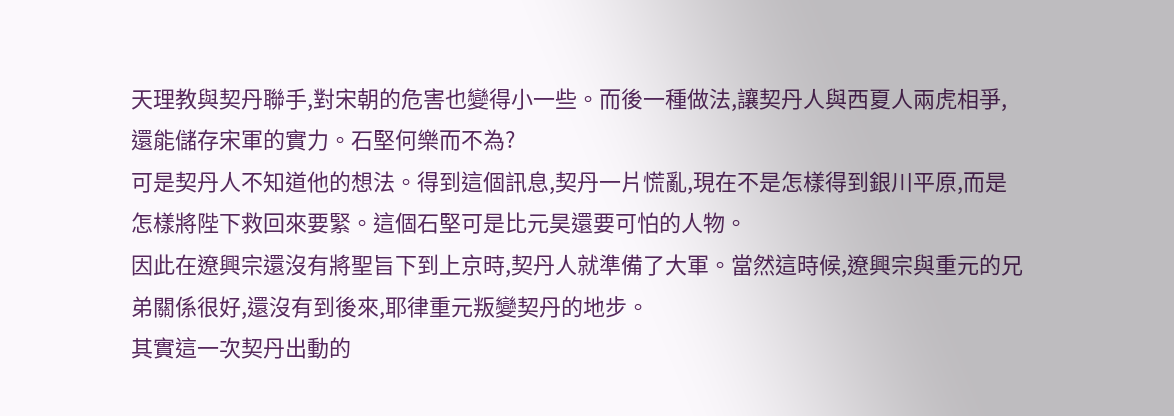天理教與契丹聯手,對宋朝的危害也變得小一些。而後一種做法,讓契丹人與西夏人兩虎相爭,還能儲存宋軍的實力。石堅何樂而不為?
可是契丹人不知道他的想法。得到這個訊息,契丹一片慌亂,現在不是怎樣得到銀川平原,而是怎樣將陛下救回來要緊。這個石堅可是比元昊還要可怕的人物。
因此在遼興宗還沒有將聖旨下到上京時,契丹人就準備了大軍。當然這時候,遼興宗與重元的兄弟關係很好,還沒有到後來,耶律重元叛變契丹的地步。
其實這一次契丹出動的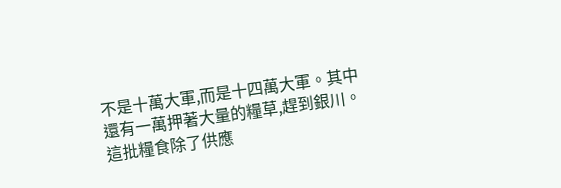不是十萬大軍,而是十四萬大軍。其中還有一萬押著大量的糧草,趕到銀川。這批糧食除了供應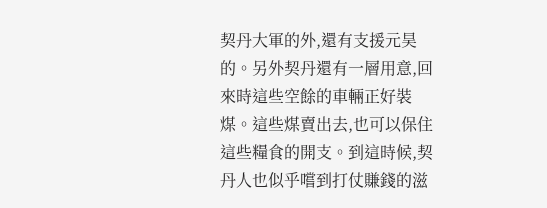契丹大軍的外,還有支援元昊的。另外契丹還有一層用意,回來時這些空餘的車輛正好裝煤。這些煤賣出去,也可以保住這些糧食的開支。到這時候,契丹人也似乎嚐到打仗賺錢的滋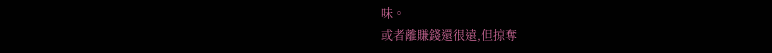味。
或者離賺錢還很遠,但掠奪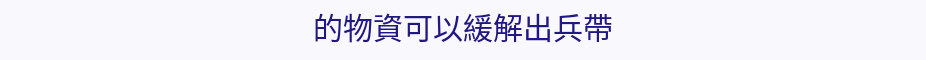的物資可以緩解出兵帶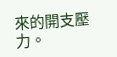來的開支壓力。